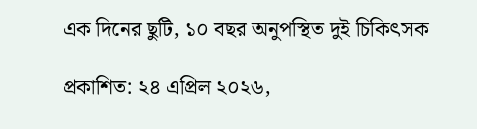এক দিনের ছুটি, ১০ বছর অনুপস্থিত দুই চিকিৎসক

প্রকাশিত: ২৪ এপ্রিল ২০২৬,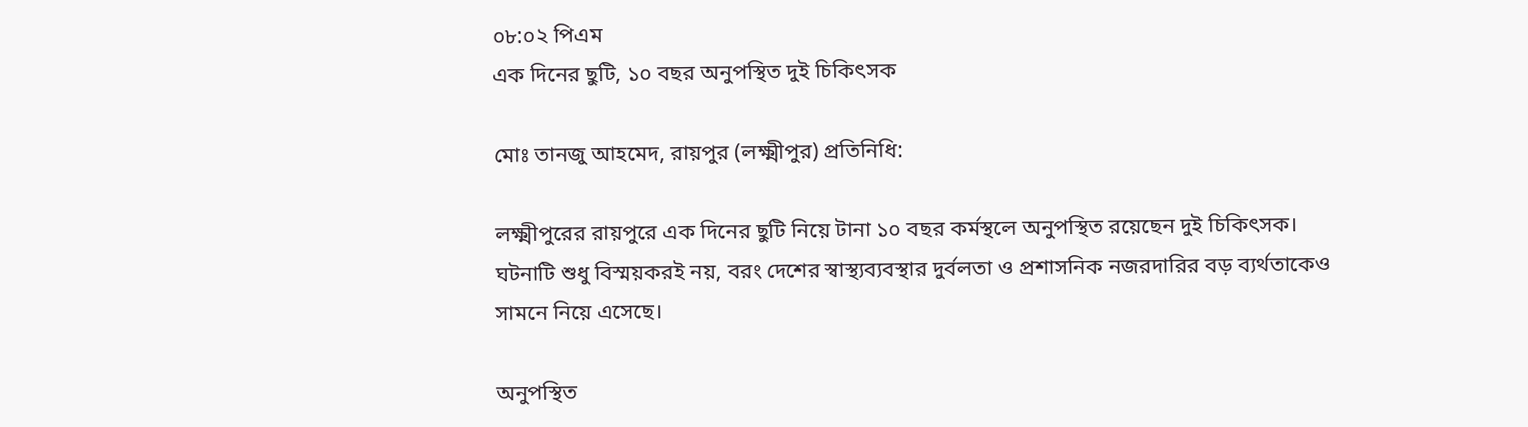০৮:০২ পিএম
এক দিনের ছুটি, ১০ বছর অনুপস্থিত দুই চিকিৎসক

মোঃ তানজু আহমেদ, রায়পুর (লক্ষ্মীপুর) প্রতিনিধি:

লক্ষ্মীপুরের রায়পুরে এক দিনের ছুটি নিয়ে টানা ১০ বছর কর্মস্থলে অনুপস্থিত রয়েছেন দুই চিকিৎসক। ঘটনাটি শুধু বিস্ময়করই নয়, বরং দেশের স্বাস্থ্যব্যবস্থার দুর্বলতা ও প্রশাসনিক নজরদারির বড় ব্যর্থতাকেও সামনে নিয়ে এসেছে।

অনুপস্থিত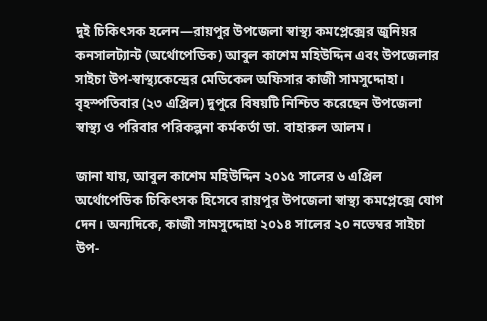দুই চিকিৎসক হলেন—রায়পুর উপজেলা স্বাস্থ্য কমপ্লেক্সের জুনিয়র কনসালট্যান্ট (অর্থোপেডিক) আবুল কাশেম মহিউদ্দিন এবং উপজেলার সাইচা উপ-স্বাস্থ্যকেন্দ্রের মেডিকেল অফিসার কাজী সামসুদ্দোহা। বৃহস্পতিবার (২৩ এপ্রিল) দুপুরে বিষয়টি নিশ্চিত করেছেন উপজেলা স্বাস্থ্য ও পরিবার পরিকল্পনা কর্মকর্তা ডা. বাহারুল আলম।

জানা যায়, আবুল কাশেম মহিউদ্দিন ২০১৫ সালের ৬ এপ্রিল অর্থোপেডিক চিকিৎসক হিসেবে রায়পুর উপজেলা স্বাস্থ্য কমপ্লেক্সে যোগ দেন। অন্যদিকে, কাজী সামসুদ্দোহা ২০১৪ সালের ২০ নভেম্বর সাইচা উপ-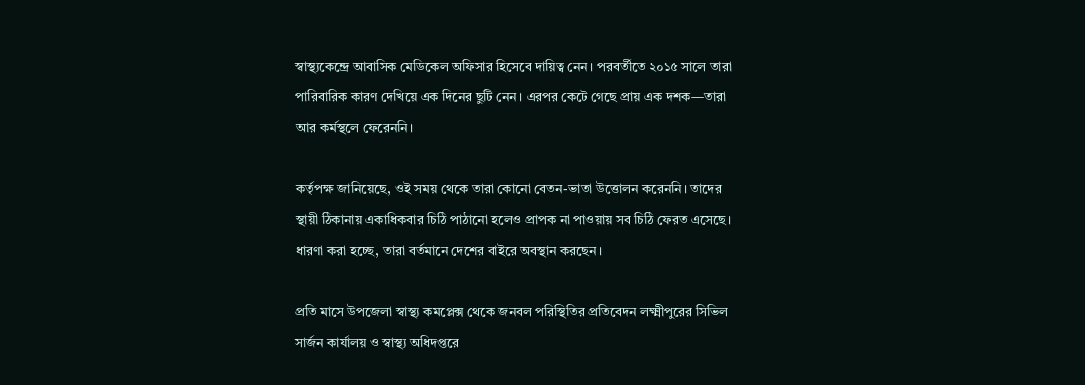স্বাস্থ্যকেন্দ্রে আবাসিক মেডিকেল অফিসার হিসেবে দায়িত্ব নেন। পরবর্তীতে ২০১৫ সালে তারা পারিবারিক কারণ দেখিয়ে এক দিনের ছুটি নেন। এরপর কেটে গেছে প্রায় এক দশক—তারা আর কর্মস্থলে ফেরেননি।

কর্তৃপক্ষ জানিয়েছে, ওই সময় থেকে তারা কোনো বেতন-ভাতা উত্তোলন করেননি। তাদের স্থায়ী ঠিকানায় একাধিকবার চিঠি পাঠানো হলেও প্রাপক না পাওয়ায় সব চিঠি ফেরত এসেছে। ধারণা করা হচ্ছে, তারা বর্তমানে দেশের বাইরে অবস্থান করছেন।

প্রতি মাসে উপজেলা স্বাস্থ্য কমপ্লেক্স থেকে জনবল পরিস্থিতির প্রতিবেদন লক্ষ্মীপুরের সিভিল সার্জন কার্যালয় ও স্বাস্থ্য অধিদপ্তরে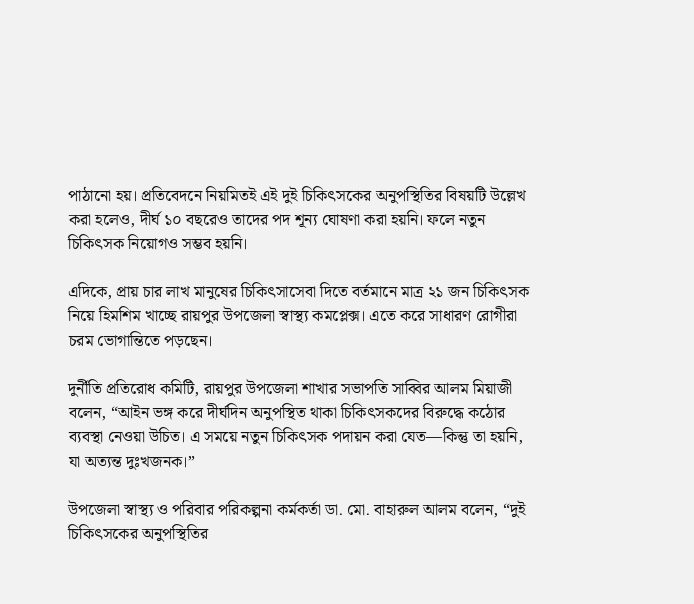পাঠানো হয়। প্রতিবেদনে নিয়মিতই এই দুই চিকিৎসকের অনুপস্থিতির বিষয়টি উল্লেখ করা হলেও, দীর্ঘ ১০ বছরেও তাদের পদ শূন্য ঘোষণা করা হয়নি। ফলে নতুন চিকিৎসক নিয়োগও সম্ভব হয়নি।

এদিকে, প্রায় চার লাখ মানুষের চিকিৎসাসেবা দিতে বর্তমানে মাত্র ২১ জন চিকিৎসক নিয়ে হিমশিম খাচ্ছে রায়পুর উপজেলা স্বাস্থ্য কমপ্লেক্স। এতে করে সাধারণ রোগীরা চরম ভোগান্তিতে পড়ছেন।

দুর্নীতি প্রতিরোধ কমিটি, রায়পুর উপজেলা শাখার সভাপতি সাব্বির আলম মিয়াজী বলেন, “আইন ভঙ্গ করে দীর্ঘদিন অনুপস্থিত থাকা চিকিৎসকদের বিরুদ্ধে কঠোর ব্যবস্থা নেওয়া উচিত। এ সময়ে নতুন চিকিৎসক পদায়ন করা যেত—কিন্তু তা হয়নি, যা অত্যন্ত দুঃখজনক।”

উপজেলা স্বাস্থ্য ও পরিবার পরিকল্পনা কর্মকর্তা ডা. মো. বাহারুল আলম বলেন, “দুই চিকিৎসকের অনুপস্থিতির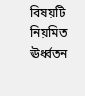বিষয়টি নিয়মিত ঊর্ধ্বতন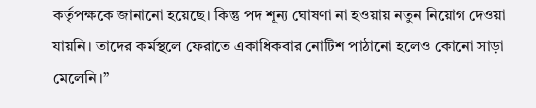কর্তৃপক্ষকে জানানো হয়েছে। কিন্তু পদ শূন্য ঘোষণা না হওয়ায় নতুন নিয়োগ দেওয়া যায়নি। তাদের কর্মস্থলে ফেরাতে একাধিকবার নোটিশ পাঠানো হলেও কোনো সাড়া মেলেনি।”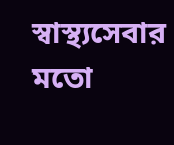স্বাস্থ্যসেবার মতো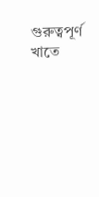গুরুত্বপূর্ণ খাতে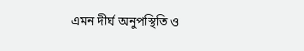এমন দীর্ঘ অনুপস্থিতি ও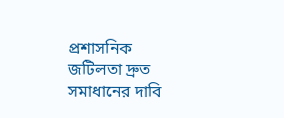প্রশাসনিক জটিলতা দ্রুত সমাধানের দাবি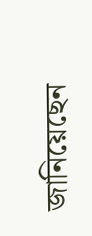জানিয়েছেন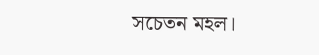সচেতন মহল।